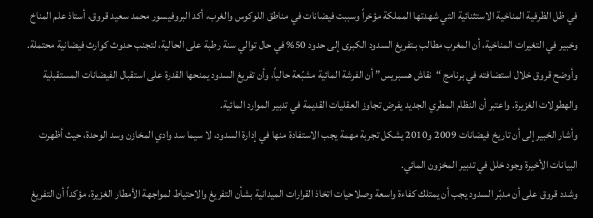في ظل الظرفية المناخية الاستثنائية التي شهدتها المملكة مؤخراً وسببت فيضانات في مناطق اللوكوس والغرب، أكد البروفيسور محمد سعيد قروق، أستاذ علم المناخ وخبير في التغيرات المناخية، أن المغرب مطالب بـتفريغ السدود الكبرى إلى حدود 50% في حال توالي سنة رطبة على الحالية، لتجنب حدوث كوارث فيضانية محتملة.
وأوضح قروق خلال استضافته في برنامج “نقاش هسبريس” أن الفرشة المائية مشبّعة حالياً، وأن تفريغ السدود يمنحها القدرة على استقبال الفيضانات المستقبلية والهطولات الغزيرة. واعتبر أن النظام المطري الجديد يفرض تجاوز العقليات القديمة في تدبير الموارد المائية.
وأشار الخبير إلى أن تاريخ فيضانات 2009 و2010 يشكل تجربة مهمة يجب الاستفادة منها في إدارة السدود، لا سيما سد وادي المخازن وسد الوحدة، حيث أظهرت البيانات الأخيرة وجود خلل في تدبير المخزون المائي.
وشدد قروق على أن مدبّر السدود يجب أن يمتلك كفاءة واسعة وصلاحيات اتخاذ القرارات الميدانية بشأن التفريغ والاحتياط لمواجهة الأمطار الغزيرة، مؤكداً أن التفريغ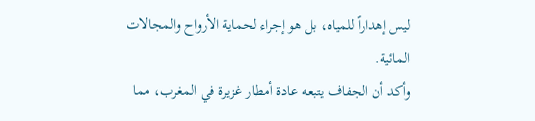ليس إهداراً للمياه، بل هو إجراء لحماية الأرواح والمجالات المائية.
وأكد أن الجفاف يتبعه عادة أمطار غزيرة في المغرب، مما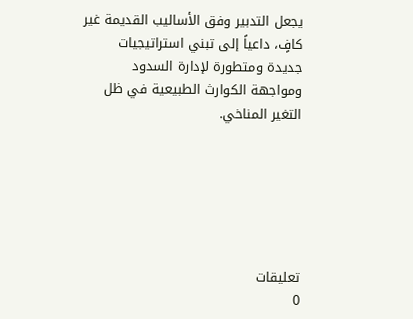يجعل التدبير وفق الأساليب القديمة غير كافٍ، داعياً إلى تبني استراتيجيات جديدة ومتطورة لإدارة السدود ومواجهة الكوارث الطبيعية في ظل التغير المناخي.






تعليقات
0